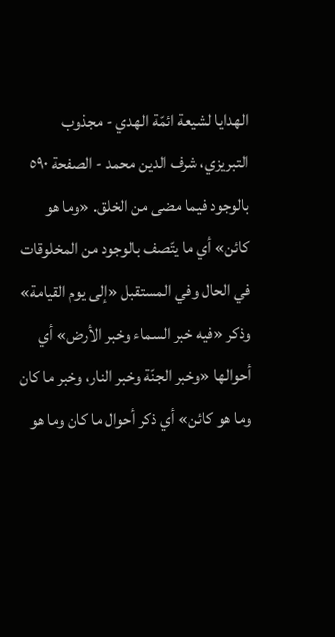الهدايا لشيعة ائمّة الهدي - مجذوب التبریزي، شرف الدین محمد - الصفحة ٥٩٠
بالوجود فيما مضى من الخلق. «وما هو كائن» أي ما يتّصف بالوجود من المخلوقات في الحال وفي المستقبل «إلى يوم القيامة» وذكر «فيه خبر السماء وخبر الأرض» أي أحوالها «وخبر الجنّة وخبر النار، وخبر ما كان وما هو كائن» أي ذكر أحوال ما كان وما هو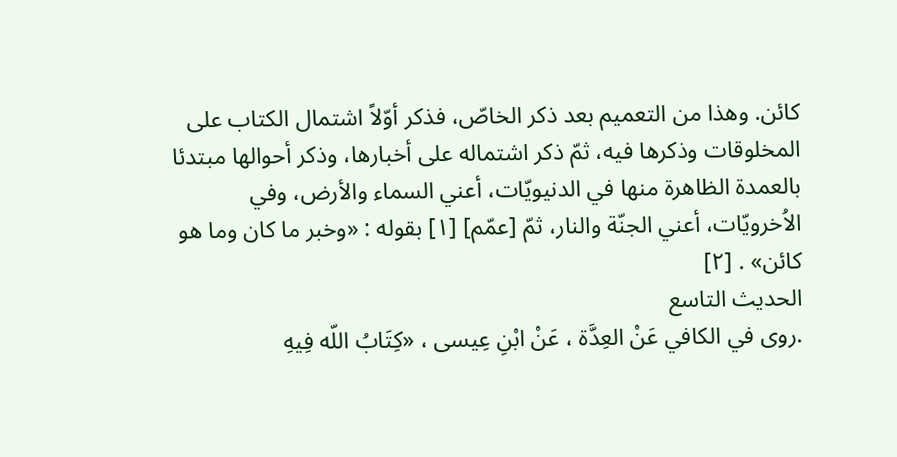كائن. وهذا من التعميم بعد ذكر الخاصّ، فذكر أوّلاً اشتمال الكتاب على المخلوقات وذكرها فيه، ثمّ ذكر اشتماله على أخبارها، وذكر أحوالها مبتدئا بالعمدة الظاهرة منها في الدنيويّات، أعني السماء والأرض، وفي الاُخرويّات، أعني الجنّة والنار، ثمّ [عمّم] [١] بقوله : «وخبر ما كان وما هو كائن» . [٢]
الحديث التاسع
.روى في الكافي عَنْ العِدَّة ، عَنْ ابْنِ عِيسى ، «كِتَابُ اللّه فِيهِ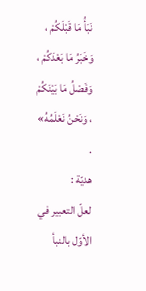نَبَأُ مَا قَبْلَكُمْ ، وَخَبَرُ مَا بَعْدَكُمْ ، وَفَصْلُ مَا بَيْنَكُمْ ، وَنَحْنُ نَعْلَمُهُ» .
هديّة :
لعلّ التعبير في الأوّل بالنبأ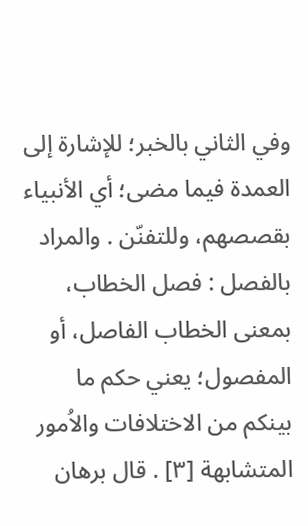وفي الثاني بالخبر؛ للإشارة إلى العمدة فيما مضى؛ أي الأنبياء بقصصهم، وللتفنّن . والمراد بالفصل : فصل الخطاب، بمعنى الخطاب الفاصل، أو المفصول؛ يعني حكم ما بينكم من الاختلافات والاُمور المتشابهة [٣] . قال برهان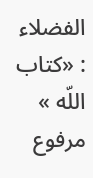الفضلاء : «كتاب اللّه » مرفوع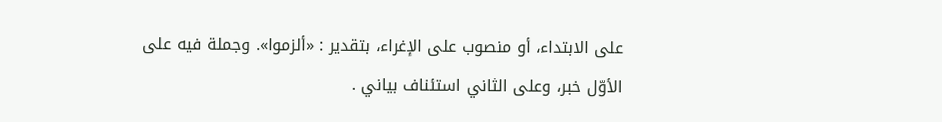على الابتداء، أو منصوب على الإغراء، بتقدير : «ألزموا». وجملة فيه على الأوّل خبر، وعلى الثاني استئناف بياني .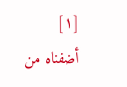[١] أضفناه من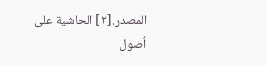المصدر.[٢] الحاشية على اُصول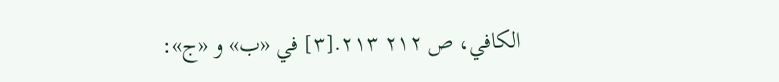الكافي، ص ٢١٢ ٢١٣.[٣] في «ب» و «ج»: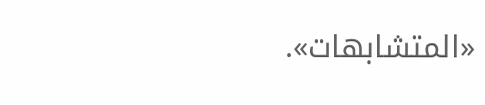«المتشابهات».